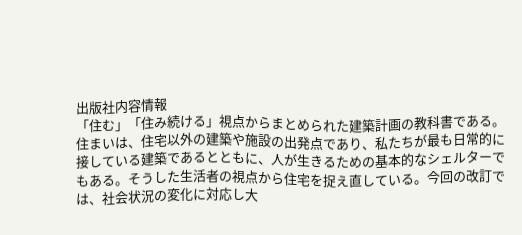出版社内容情報
「住む」「住み続ける」視点からまとめられた建築計画の教科書である。住まいは、住宅以外の建築や施設の出発点であり、私たちが最も日常的に接している建築であるとともに、人が生きるための基本的なシェルターでもある。そうした生活者の視点から住宅を捉え直している。今回の改訂では、社会状況の変化に対応し大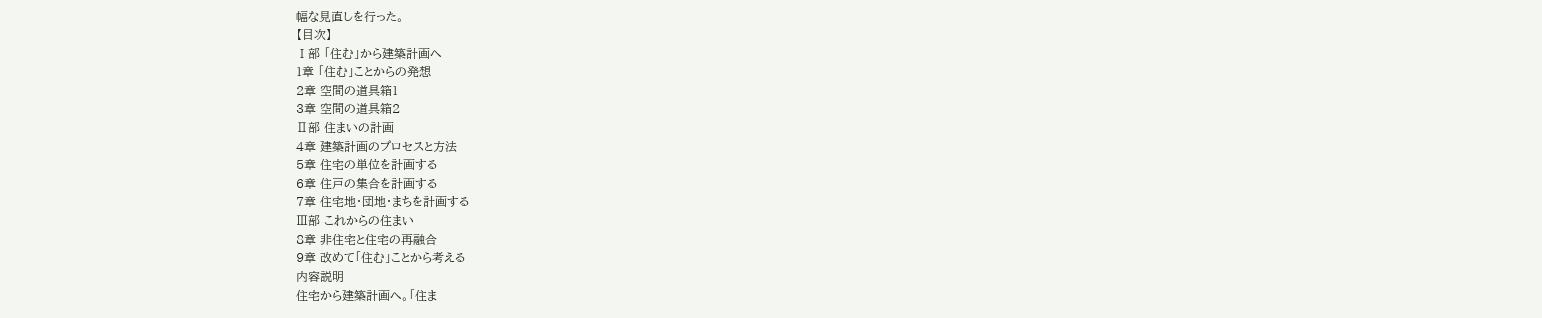幅な見直しを行った。
【目次】
Ⅰ部 「住む」から建築計画へ
1章 「住む」ことからの発想
2章 空間の道具箱1
3章 空間の道具箱2
Ⅱ部 住まいの計画
4章 建築計画のプロセスと方法
5章 住宅の単位を計画する
6章 住戸の集合を計画する
7章 住宅地・団地・まちを計画する
Ⅲ部 これからの住まい
8章 非住宅と住宅の再融合
9章 改めて「住む」ことから考える
内容説明
住宅から建築計画へ。「住ま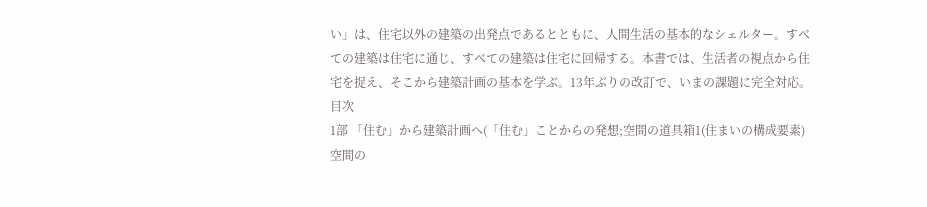い」は、住宅以外の建築の出発点であるとともに、人間生活の基本的なシェルター。すべての建築は住宅に通じ、すべての建築は住宅に回帰する。本書では、生活者の視点から住宅を捉え、そこから建築計画の基本を学ぶ。13年ぶりの改訂で、いまの課題に完全対応。
目次
1部 「住む」から建築計画へ(「住む」ことからの発想;空間の道具箱1(住まいの構成要素)
空間の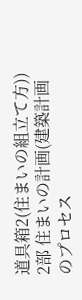道具箱2(住まいの組立て方))
2部 住まいの計画(建築計画のプロセス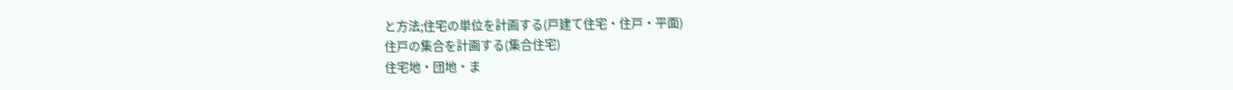と方法;住宅の単位を計画する(戸建て住宅・住戸・平面)
住戸の集合を計画する(集合住宅)
住宅地・団地・ま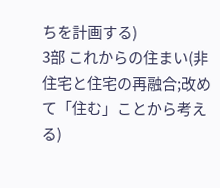ちを計画する)
3部 これからの住まい(非住宅と住宅の再融合;改めて「住む」ことから考える)